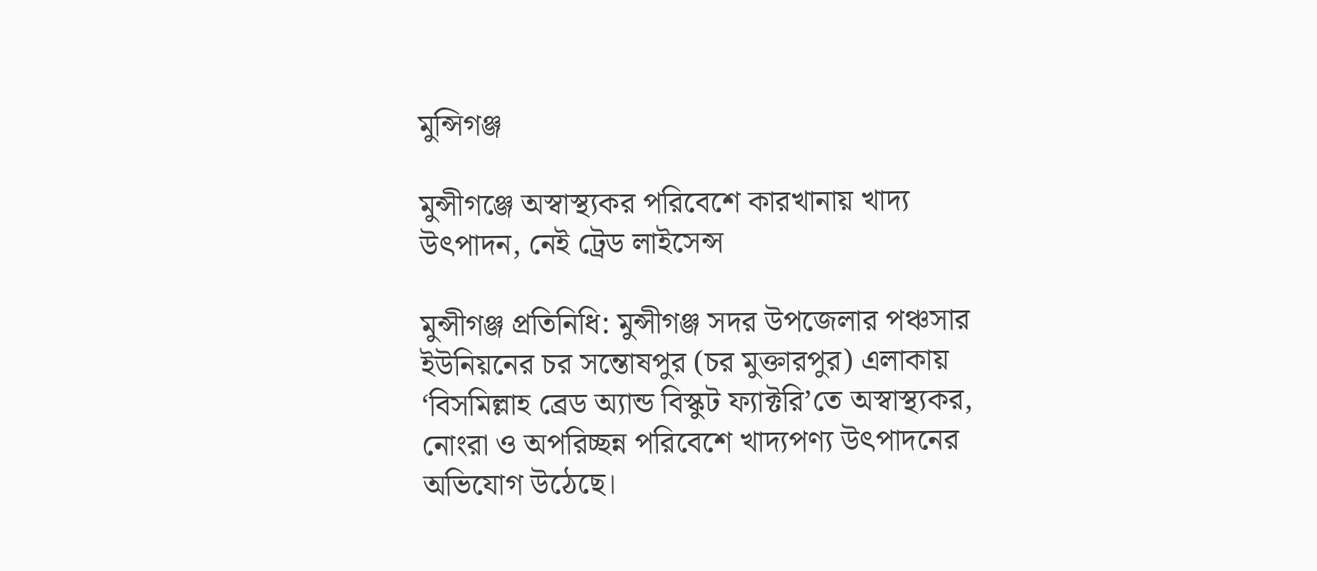মুন্সিগঞ্জ

মুন্সীগঞ্জে অস্বাস্থ্যকর পরিবেশে কারখানায় খাদ্য উৎপাদন, নেই ট্রেড লাইসেন্স

মুন্সীগঞ্জ প্রতিনিধি: মুন্সীগঞ্জ সদর উপজেলার পঞ্চসার ইউনিয়নের চর সন্তোষপুর (চর মুক্তারপুর) এলাকায় ‘বিসমিল্লাহ ব্রেড অ্যান্ড বিস্কুট ফ্যাক্টরি’তে অস্বাস্থ্যকর, নোংরা ও অপরিচ্ছন্ন পরিবেশে খাদ্যপণ্য উৎপাদনের অভিযোগ উঠেছে।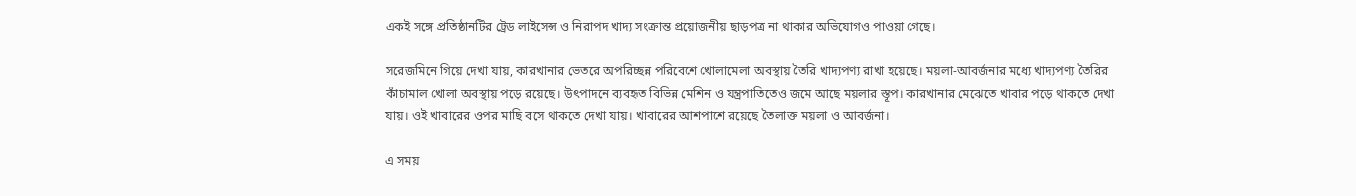একই সঙ্গে প্রতিষ্ঠানটির ট্রেড লাইসেন্স ও নিরাপদ খাদ্য সংক্রান্ত প্রয়োজনীয় ছাড়পত্র না থাকার অভিযোগও পাওয়া গেছে।

সরেজমিনে গিয়ে দেখা যায়, কারখানার ভেতরে অপরিচ্ছন্ন পরিবেশে খোলামেলা অবস্থায় তৈরি খাদ্যপণ্য রাখা হয়েছে। ময়লা-আবর্জনার মধ্যে খাদ্যপণ্য তৈরির কাঁচামাল খোলা অবস্থায় পড়ে রয়েছে। উৎপাদনে ব্যবহৃত বিভিন্ন মেশিন ও যন্ত্রপাতিতেও জমে আছে ময়লার স্তূপ। কারখানার মেঝেতে খাবার পড়ে থাকতে দেখা যায়। ওই খাবারের ওপর মাছি বসে থাকতে দেখা যায়। খাবারের আশপাশে রয়েছে তৈলাক্ত ময়লা ও আবর্জনা।

এ সময়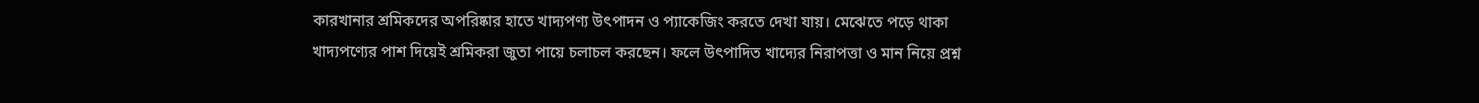কারখানার শ্রমিকদের অপরিষ্কার হাতে খাদ্যপণ্য উৎপাদন ও প্যাকেজিং করতে দেখা যায়। মেঝেতে পড়ে থাকা খাদ্যপণ্যের পাশ দিয়েই শ্রমিকরা জুতা পায়ে চলাচল করছেন। ফলে উৎপাদিত খাদ্যের নিরাপত্তা ও মান নিয়ে প্রশ্ন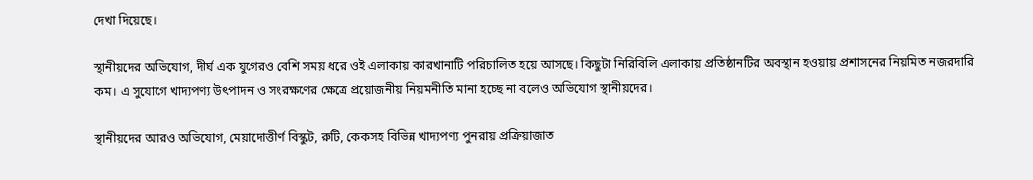দেখা দিয়েছে।

স্থানীয়দের অভিযোগ, দীর্ঘ এক যুগেরও বেশি সময় ধরে ওই এলাকায় কারখানাটি পরিচালিত হয়ে আসছে। কিছুটা নিরিবিলি এলাকায় প্রতিষ্ঠানটির অবস্থান হওয়ায় প্রশাসনের নিয়মিত নজরদারি কম। এ সুযোগে খাদ্যপণ্য উৎপাদন ও সংরক্ষণের ক্ষেত্রে প্রয়োজনীয় নিয়মনীতি মানা হচ্ছে না বলেও অভিযোগ স্থানীয়দের।

স্থানীয়দের আরও অভিযোগ, মেয়াদোত্তীর্ণ বিস্কুট, রুটি, কেকসহ বিভিন্ন খাদ্যপণ্য পুনরায় প্রক্রিয়াজাত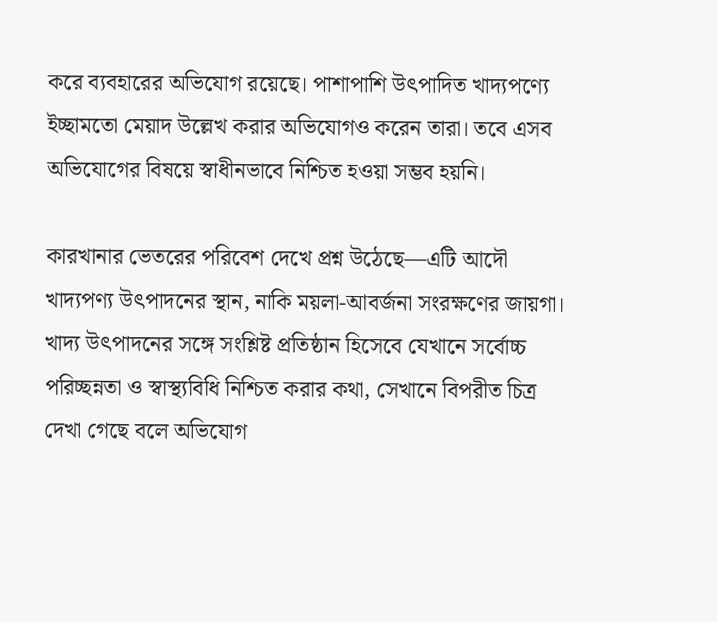করে ব্যবহারের অভিযোগ রয়েছে। পাশাপাশি উৎপাদিত খাদ্যপণ্যে ইচ্ছামতো মেয়াদ উল্লেখ করার অভিযোগও করেন তারা। তবে এসব অভিযোগের বিষয়ে স্বাধীনভাবে নিশ্চিত হওয়া সম্ভব হয়নি।

কারখানার ভেতরের পরিবেশ দেখে প্রশ্ন উঠেছে—এটি আদৌ খাদ্যপণ্য উৎপাদনের স্থান, নাকি ময়লা-আবর্জনা সংরক্ষণের জায়গা। খাদ্য উৎপাদনের সঙ্গে সংশ্লিষ্ট প্রতিষ্ঠান হিসেবে যেখানে সর্বোচ্চ পরিচ্ছন্নতা ও স্বাস্থ্যবিধি নিশ্চিত করার কথা, সেখানে বিপরীত চিত্র দেখা গেছে বলে অভিযোগ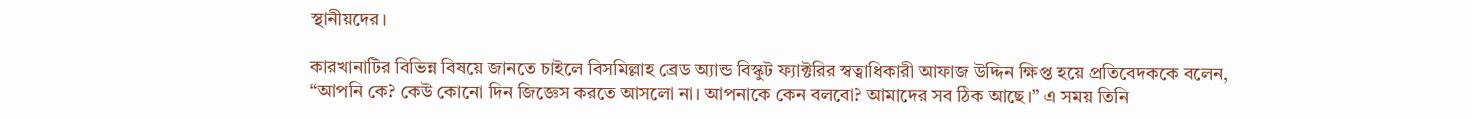স্থানীয়দের।

কারখানাটির বিভিন্ন বিষয়ে জানতে চাইলে বিসমিল্লাহ ব্রেড অ্যান্ড বিস্কুট ফ্যাক্টরির স্বত্বাধিকারী আফাজ উদ্দিন ক্ষিপ্ত হয়ে প্রতিবেদককে বলেন, “আপনি কে? কেউ কোনো দিন জিজ্ঞেস করতে আসলো না। আপনাকে কেন বলবো? আমাদের সব ঠিক আছে।” এ সময় তিনি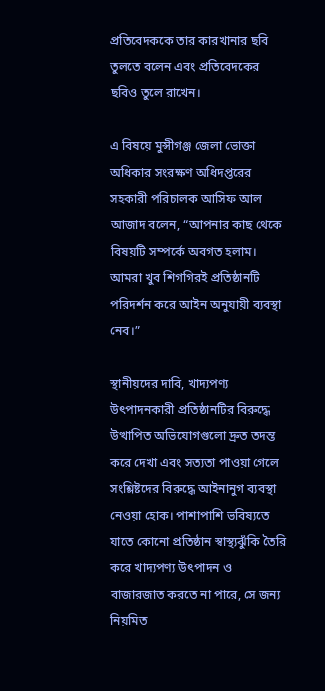প্রতিবেদককে তার কারখানার ছবি তুলতে বলেন এবং প্রতিবেদকের ছবিও তুলে রাখেন।

এ বিষয়ে মুন্সীগঞ্জ জেলা ভোক্তা অধিকার সংরক্ষণ অধিদপ্তরের সহকারী পরিচালক আসিফ আল আজাদ বলেন, “আপনার কাছ থেকে বিষয়টি সম্পর্কে অবগত হলাম। আমরা খুব শিগগিরই প্রতিষ্ঠানটি পরিদর্শন করে আইন অনুযায়ী ব্যবস্থা নেব।”

স্থানীয়দের দাবি, খাদ্যপণ্য উৎপাদনকারী প্রতিষ্ঠানটির বিরুদ্ধে উত্থাপিত অভিযোগগুলো দ্রুত তদন্ত করে দেখা এবং সত্যতা পাওয়া গেলে সংশ্লিষ্টদের বিরুদ্ধে আইনানুগ ব্যবস্থা নেওয়া হোক। পাশাপাশি ভবিষ্যতে যাতে কোনো প্রতিষ্ঠান স্বাস্থ্যঝুঁকি তৈরি করে খাদ্যপণ্য উৎপাদন ও বাজারজাত করতে না পারে, সে জন্য নিয়মিত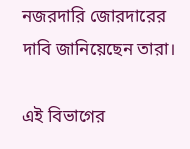নজরদারি জোরদারের দাবি জানিয়েছেন তারা।

এই বিভাগের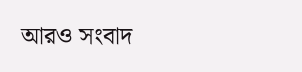আরও সংবাদ